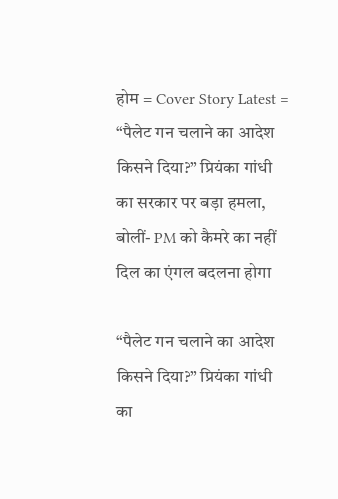होम = Cover Story Latest = “पैलेट गन चलाने का आदेश किसने दिया?” प्रियंका गांधी का सरकार पर बड़ा हमला, बोलीं- PM को कैमरे का नहीं दिल का एंगल बदलना होगा

“पैलेट गन चलाने का आदेश किसने दिया?” प्रियंका गांधी का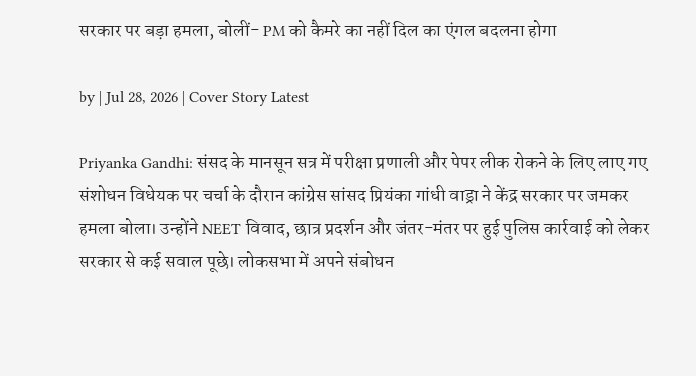सरकार पर बड़ा हमला, बोलीं- PM को कैमरे का नहीं दिल का एंगल बदलना होगा

by | Jul 28, 2026 | Cover Story Latest

Priyanka Gandhi: संसद के मानसून सत्र में परीक्षा प्रणाली और पेपर लीक रोकने के लिए लाए गए संशोधन विधेयक पर चर्चा के दौरान कांग्रेस सांसद प्रियंका गांधी वाड्रा ने केंद्र सरकार पर जमकर हमला बोला। उन्होंने NEET विवाद, छात्र प्रदर्शन और जंतर-मंतर पर हुई पुलिस कार्रवाई को लेकर सरकार से कई सवाल पूछे। लोकसभा में अपने संबोधन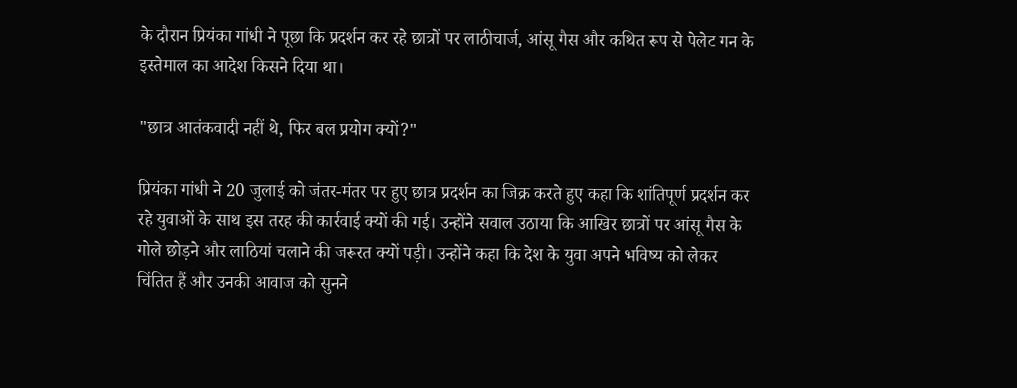के दौरान प्रियंका गांधी ने पूछा कि प्रदर्शन कर रहे छात्रों पर लाठीचार्ज, आंसू गैस और कथित रूप से पेलेट गन के इस्तेमाल का आदेश किसने दिया था।

"छात्र आतंकवादी नहीं थे, फिर बल प्रयोग क्यों?"

प्रियंका गांधी ने 20 जुलाई को जंतर-मंतर पर हुए छात्र प्रदर्शन का जिक्र करते हुए कहा कि शांतिपूर्ण प्रदर्शन कर रहे युवाओं के साथ इस तरह की कार्रवाई क्यों की गई। उन्होंने सवाल उठाया कि आखिर छात्रों पर आंसू गैस के गोले छोड़ने और लाठियां चलाने की जरूरत क्यों पड़ी। उन्होंने कहा कि देश के युवा अपने भविष्य को लेकर चिंतित हैं और उनकी आवाज को सुनने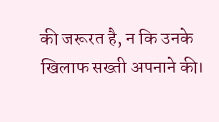की जरूरत है, न कि उनके खिलाफ सख्ती अपनाने की।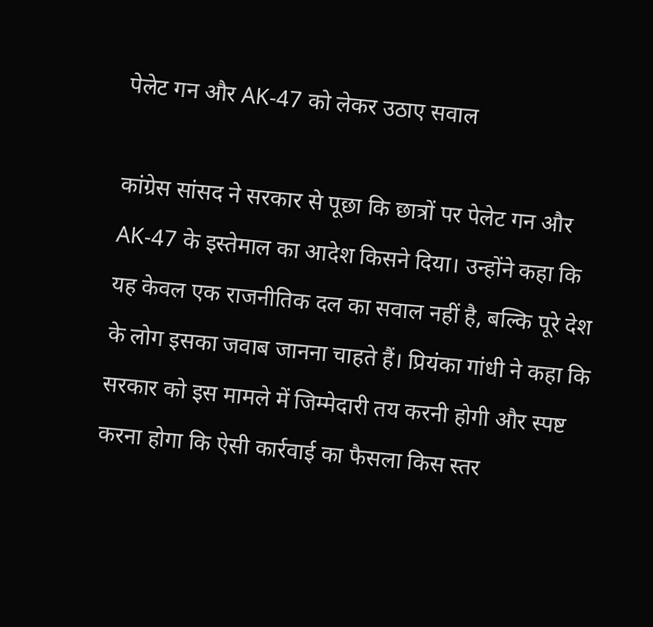पेलेट गन और AK-47 को लेकर उठाए सवाल

कांग्रेस सांसद ने सरकार से पूछा कि छात्रों पर पेलेट गन और AK-47 के इस्तेमाल का आदेश किसने दिया। उन्होंने कहा कि यह केवल एक राजनीतिक दल का सवाल नहीं है, बल्कि पूरे देश के लोग इसका जवाब जानना चाहते हैं। प्रियंका गांधी ने कहा कि सरकार को इस मामले में जिम्मेदारी तय करनी होगी और स्पष्ट करना होगा कि ऐसी कार्रवाई का फैसला किस स्तर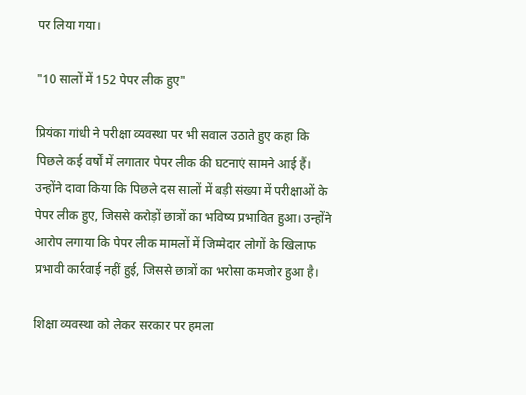पर लिया गया।

"10 सालों में 152 पेपर लीक हुए"

प्रियंका गांधी ने परीक्षा व्यवस्था पर भी सवाल उठाते हुए कहा कि पिछले कई वर्षों में लगातार पेपर लीक की घटनाएं सामने आई हैं। उन्होंने दावा किया कि पिछले दस सालों में बड़ी संख्या में परीक्षाओं के पेपर लीक हुए, जिससे करोड़ों छात्रों का भविष्य प्रभावित हुआ। उन्होंने आरोप लगाया कि पेपर लीक मामलों में जिम्मेदार लोगों के खिलाफ प्रभावी कार्रवाई नहीं हुई, जिससे छात्रों का भरोसा कमजोर हुआ है।

शिक्षा व्यवस्था को लेकर सरकार पर हमला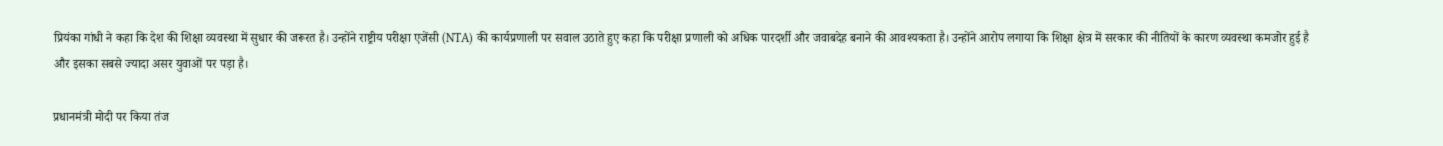प्रियंका गांधी ने कहा कि देश की शिक्षा व्यवस्था में सुधार की जरूरत है। उन्होंने राष्ट्रीय परीक्षा एजेंसी (NTA) की कार्यप्रणाली पर सवाल उठाते हुए कहा कि परीक्षा प्रणाली को अधिक पारदर्शी और जवाबदेह बनाने की आवश्यकता है। उन्होंने आरोप लगाया कि शिक्षा क्षेत्र में सरकार की नीतियों के कारण व्यवस्था कमजोर हुई है और इसका सबसे ज्यादा असर युवाओं पर पड़ा है।

प्रधानमंत्री मोदी पर किया तंज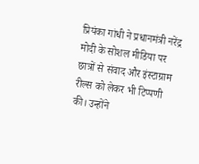प्रियंका गांधी ने प्रधानमंत्री नरेंद्र मोदी के सोशल मीडिया पर छात्रों से संवाद और इंस्टाग्राम रील्स को लेकर भी टिप्पणी की। उन्होंने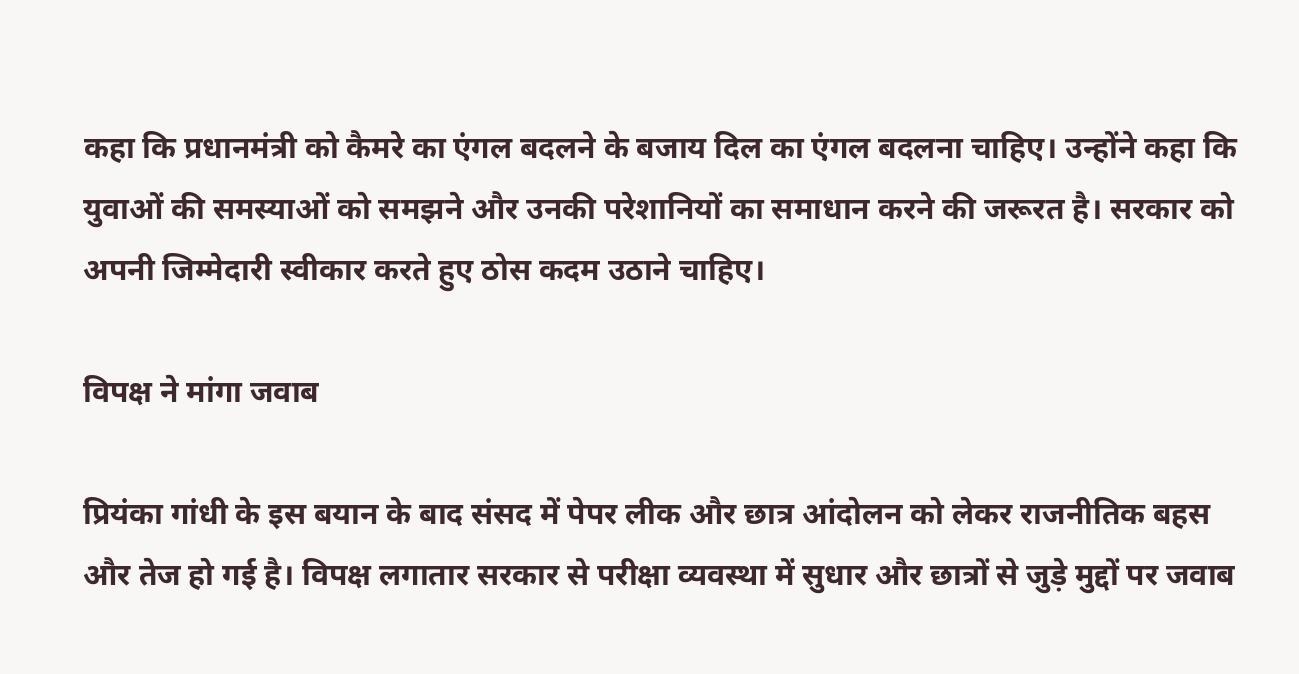कहा कि प्रधानमंत्री को कैमरे का एंगल बदलने के बजाय दिल का एंगल बदलना चाहिए। उन्होंने कहा कि युवाओं की समस्याओं को समझने और उनकी परेशानियों का समाधान करने की जरूरत है। सरकार को अपनी जिम्मेदारी स्वीकार करते हुए ठोस कदम उठाने चाहिए।

विपक्ष ने मांगा जवाब

प्रियंका गांधी के इस बयान के बाद संसद में पेपर लीक और छात्र आंदोलन को लेकर राजनीतिक बहस और तेज हो गई है। विपक्ष लगातार सरकार से परीक्षा व्यवस्था में सुधार और छात्रों से जुड़े मुद्दों पर जवाब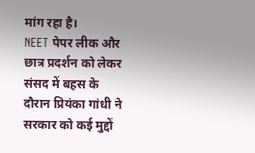मांग रहा है।
NEET पेपर लीक और छात्र प्रदर्शन को लेकर संसद में बहस के दौरान प्रियंका गांधी ने सरकार को कई मुद्दों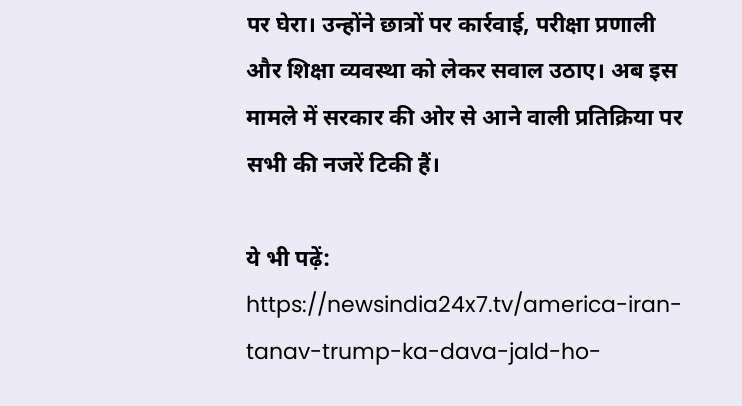पर घेरा। उन्होंने छात्रों पर कार्रवाई, परीक्षा प्रणाली और शिक्षा व्यवस्था को लेकर सवाल उठाए। अब इस मामले में सरकार की ओर से आने वाली प्रतिक्रिया पर सभी की नजरें टिकी हैं।

ये भी पढ़ें: https://newsindia24x7.tv/america-iran-tanav-trump-ka-dava-jald-ho-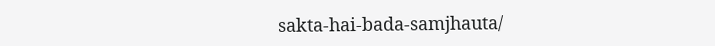sakta-hai-bada-samjhauta/